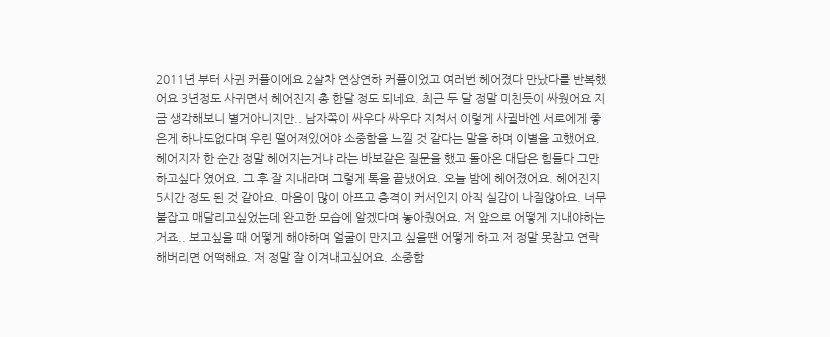2011년 부터 사귄 커플이에요 2살차 연상연하 커플이었고 여러번 헤어졌다 만났다를 반복했어요 3년정도 사귀면서 헤어진지 총 한달 정도 되네요. 최근 두 달 정말 미친듯이 싸웠어요 지금 생각해보니 별거아니지만.. 남자쪽이 싸우다 싸우다 지쳐서 이렇게 사귈바엔 서로에게 좋은게 하나도없다며 우린 떨어져있어야 소중함을 느낄 것 같다는 말을 하며 이별을 고했어요. 헤어지자 한 순간 정말 헤어지는거냐 라는 바보같은 질문을 했고 돌아온 대답은 힘들다 그만하고싶다 였어요. 그 후 잘 지내라며 그렇게 톡을 끝냈어요. 오늘 밤에 헤어졌어요. 헤어진지 5시간 정도 된 것 같아요. 마음이 많이 아프고 충격이 커서인지 아직 실감이 나질않아요. 너무 붙잡고 매달리고싶었는데 완고한 모습에 알겠다며 놓아줬어요. 저 앞으로 어떻게 지내야하는거죠.. 보고싶을 때 어떻게 해야하며 얼굴이 만지고 싶을땐 어떻게 하고 저 정말 못참고 연락해버리면 어떡해요. 저 정말 잘 이겨내고싶어요. 소중함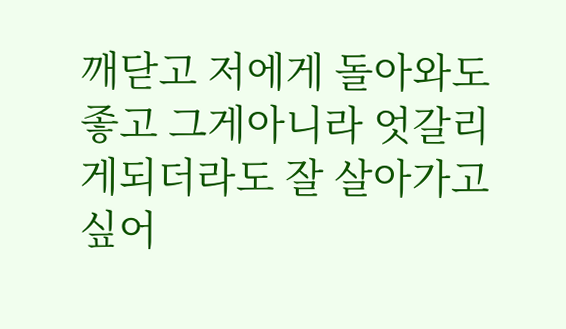깨닫고 저에게 돌아와도 좋고 그게아니라 엇갈리게되더라도 잘 살아가고싶어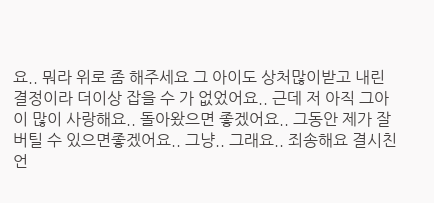요.. 뭐라 위로 좀 해주세요 그 아이도 상처많이받고 내린 결정이라 더이상 잡을 수 가 없었어요.. 근데 저 아직 그아이 많이 사랑해요.. 돌아왔으면 좋겠어요.. 그동안 제가 잘 버틸 수 있으면좋겠어요.. 그냥.. 그래요.. 죄송해요 결시친 언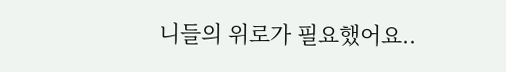니들의 위로가 필요했어요..